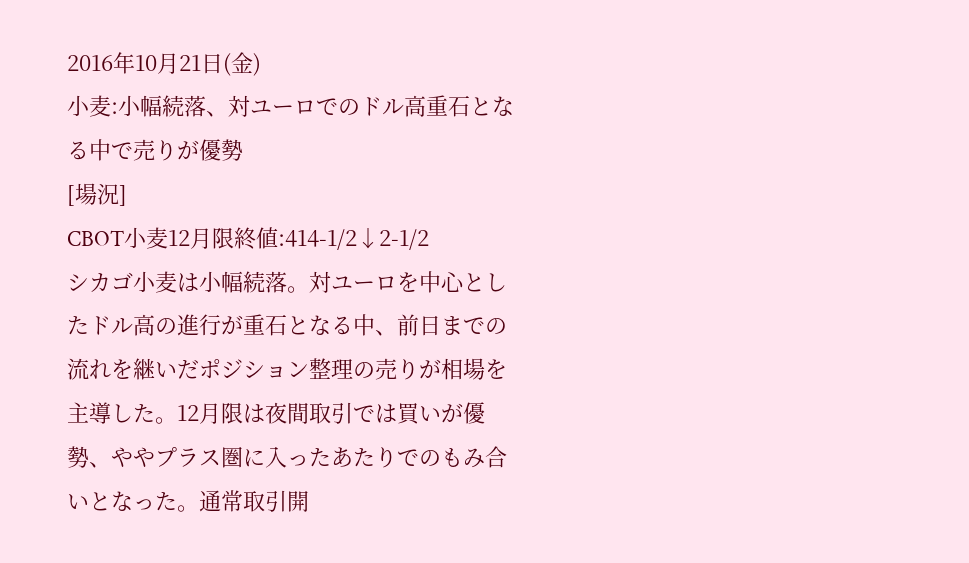2016年10月21日(金)
小麦:小幅続落、対ユーロでのドル高重石となる中で売りが優勢
[場況]
CBOT小麦12月限終値:414-1/2↓2-1/2
シカゴ小麦は小幅続落。対ユーロを中心としたドル高の進行が重石となる中、前日までの流れを継いだポジション整理の売りが相場を主導した。12月限は夜間取引では買いが優勢、ややプラス圏に入ったあたりでのもみ合いとなった。通常取引開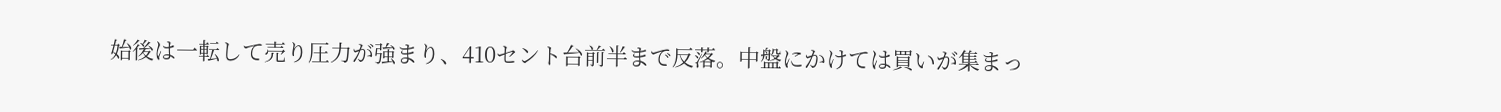始後は一転して売り圧力が強まり、410セント台前半まで反落。中盤にかけては買いが集まっ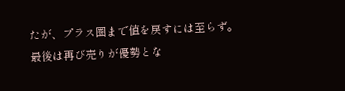たが、プラス圏まで値を戻すには至らず。最後は再び売りが優勢とな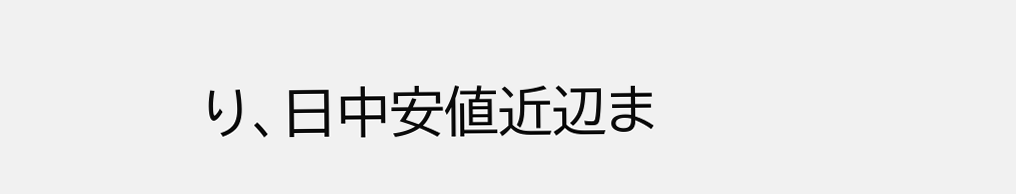り、日中安値近辺ま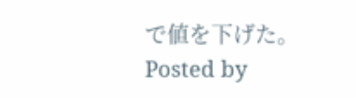で値を下げた。
Posted by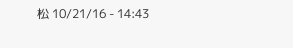松 10/21/16 - 14:43